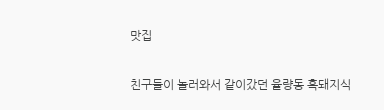맛집

친구들이 놀러와서 같이갔던 율량동 흑돼지식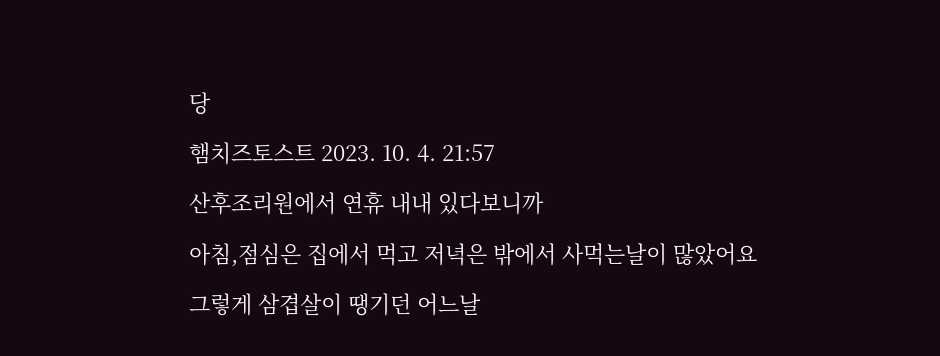당

햄치즈토스트 2023. 10. 4. 21:57

산후조리원에서 연휴 내내 있다보니까

아침,점심은 집에서 먹고 저녁은 밖에서 사먹는날이 많았어요

그렇게 삼겹살이 땡기던 어느날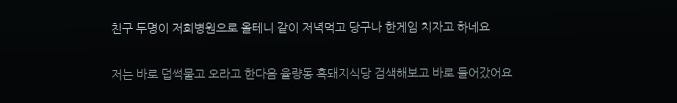친구 두명이 저희병원으로 올테니 같이 저녁먹고 당구나 한게임 치자고 하네요

저는 바로 덥썩물고 오라고 한다음 율량동 흑돼지식당 검색해보고 바로 들어갔어요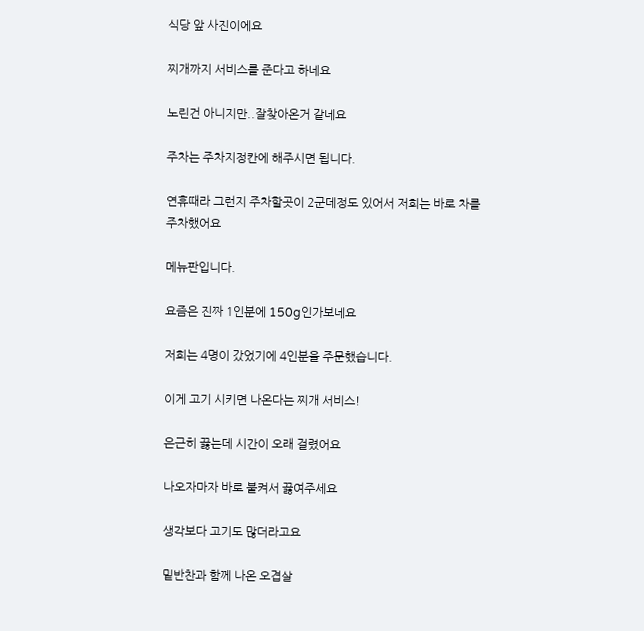식당 앞 사진이에요

찌개까지 서비스를 준다고 하네요

노린건 아니지만..잘찾아온거 같네요

주차는 주차지정칸에 해주시면 됩니다.

연휴때라 그런지 주차할곳이 2군데정도 있어서 저희는 바로 차를 주차했어요

메뉴판입니다.

요즘은 진짜 1인분에 150g인가보네요

저희는 4명이 갔었기에 4인분을 주문했습니다.

이게 고기 시키면 나온다는 찌개 서비스!

은근히 끓는데 시간이 오래 걸렸어요

나오자마자 바로 불켜서 끓여주세요

생각보다 고기도 많더라고요

밑반찬과 함께 나온 오겹살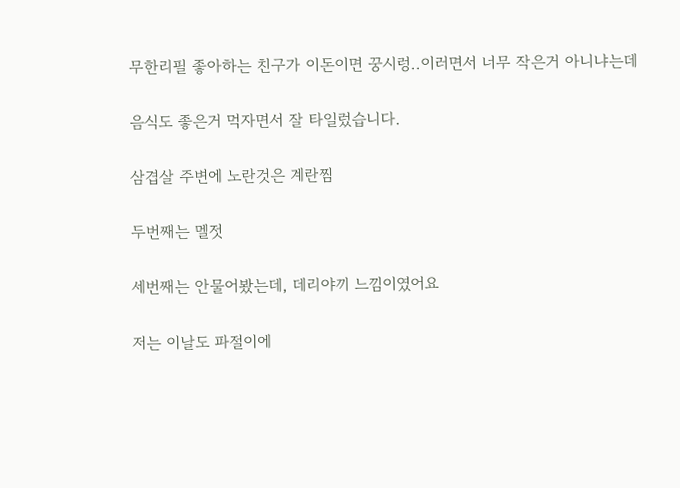무한리필 좋아하는 친구가 이돈이면 꿍시렁..이러면서 너무 작은거 아니냐는데

음식도 좋은거 먹자면서 잘 타일렀습니다.

삼겹살 주변에 노란것은 계란찜

두번째는 멜젓

세번째는 안물어봤는데, 데리야끼 느낌이였어요

저는 이날도 파절이에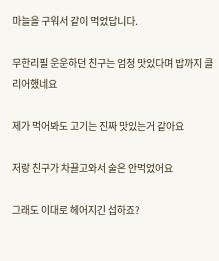마늘을 구워서 같이 먹었답니다.

무한리필 운운하던 친구는 엄청 맛있다며 밥까지 클리어했네요

제가 먹어봐도 고기는 진짜 맛있는거 같아요

저랑 친구가 차끌고와서 술은 안먹었어요

그래도 이대로 헤어지긴 섭하죠?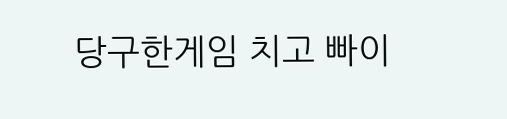당구한게임 치고 빠이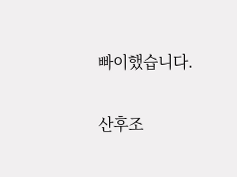빠이했습니다.

산후조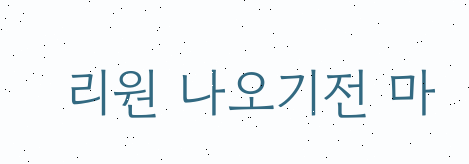리원 나오기전 마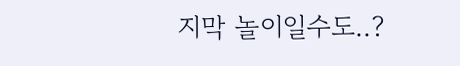지막 놀이일수도..?